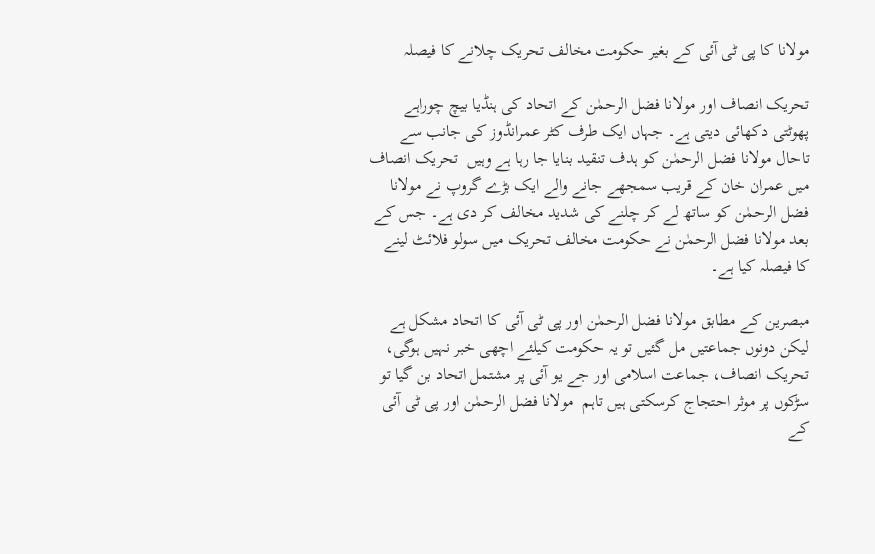مولانا کا پی ٹی آئی کے بغیر حکومت مخالف تحریک چلانے کا فیصلہ

تحریک انصاف اور مولانا فضل الرحمٰن کے اتحاد کی ہنڈیا بیچ چوراہے پھوٹتی دکھائی دیتی ہے۔ جہاں ایک طرف کٹر عمرانڈوز کی جانب سے تاحال مولانا فضل الرحمٰن کو ہدف تنقید بنایا جا رہا ہے وہیں  تحریک انصاف میں عمران خان کے قریب سمجھے جانے والے ایک بڑے گروپ نے مولانا فضل الرحمٰن کو ساتھ لے کر چلنے کی شدید مخالف کر دی ہے۔ جس کے بعد مولانا فضل الرحمٰن نے حکومت مخالف تحریک میں سولو فلائٹ لینے کا فیصلہ کیا ہے۔

مبصرین کے مطابق مولانا فضل الرحمٰن اور پی ٹی آئی کا اتحاد مشکل ہے لیکن دونوں جماعتیں مل گئیں تو یہ حکومت کیلئے اچھی خبر نہیں ہوگی، تحریک انصاف، جماعت اسلامی اور جے یو آئی پر مشتمل اتحاد بن گیا تو سڑکوں پر موثر احتجاج کرسکتی ہیں تاہم  مولانا فضل الرحمٰن اور پی ٹی آئی کے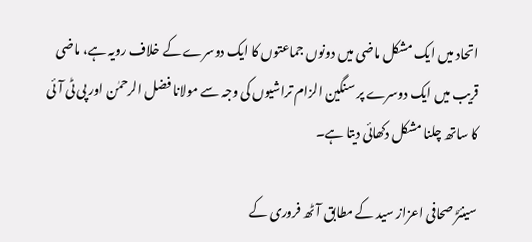اتحاد میں ایک مشکل ماضی میں دونوں جماعتوں کا ایک دوسرے کے خلاف رویہ ہے، ماضی قریب میں ایک دوسرے پر سنگین الزام تراشیوں کی وجہ سے مولانا فضل الرحمٰن اور پی ٹی آئی کا ساتھ چلنا مشکل دکھائی دیتا ہے۔

سینئڑ صحافی اعزاز سید کے مطابق آٹھ فروری کے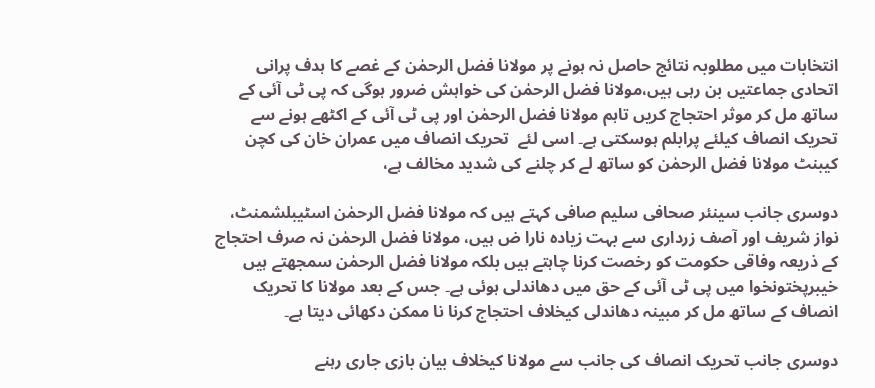انتخابات میں مطلوبہ نتائج حاصل نہ ہونے پر مولانا فضل الرحمٰن کے غصے کا ہدف پرانی اتحادی جماعتیں بن رہی ہیں،مولانا فضل الرحمٰن کی خواہش ضرور ہوگی کہ پی ٹی آئی کے ساتھ مل کر موثر احتجاج کریں تاہم مولانا فضل الرحمٰن اور پی ٹی آئی کے اکٹھے ہونے سے تحریک انصاف کیلئے پرابلم ہوسکتی ہے۔ اسی لئے  تحریک انصاف میں عمران خان کی کچن کیبنٹ مولانا فضل الرحمٰن کو ساتھ لے کر چلنے کی شدید مخالف ہے،

دوسری جانب سینئر صحافی سلیم صافی کہتے ہیں کہ مولانا فضل الرحمٰن اسٹیبلشمنٹ، نواز شریف اور آصف زرداری سے بہت زیادہ نارا ض ہیں، مولانا فضل الرحمٰن نہ صرف احتجاج کے ذریعہ وفاقی حکومت کو رخصت کرنا چاہتے ہیں بلکہ مولانا فضل الرحمٰن سمجھتے ہیں خیبرپختونخوا میں پی ٹی آئی کے حق میں دھاندلی ہوئی ہے۔ جس کے بعد مولانا کا تحریک انصاف کے ساتھ مل کر مبینہ دھاندلی کیخلاف احتجاج کرنا نا ممکن دکھائی دیتا ہے۔

دوسری جانب تحریک انصاف کی جانب سے مولانا کیخلاف بیان بازی جاری رہنے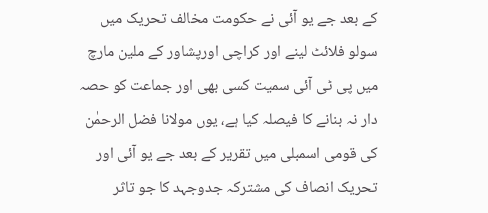کے بعد جے یو آئی نے حکومت مخالف تحریک میں سولو فلائٹ لینے اور کراچی اورپشاور کے ملین مارچ میں پی ٹی آئی سمیت کسی بھی اور جماعت کو حصہ دار نہ بنانے کا فیصلہ کیا ہے، یوں مولانا فضل الرحمٰن کی قومی اسمبلی میں تقریر کے بعد جے یو آئی اور تحریک انصاف کی مشترکہ جدوجہد کا جو تاثر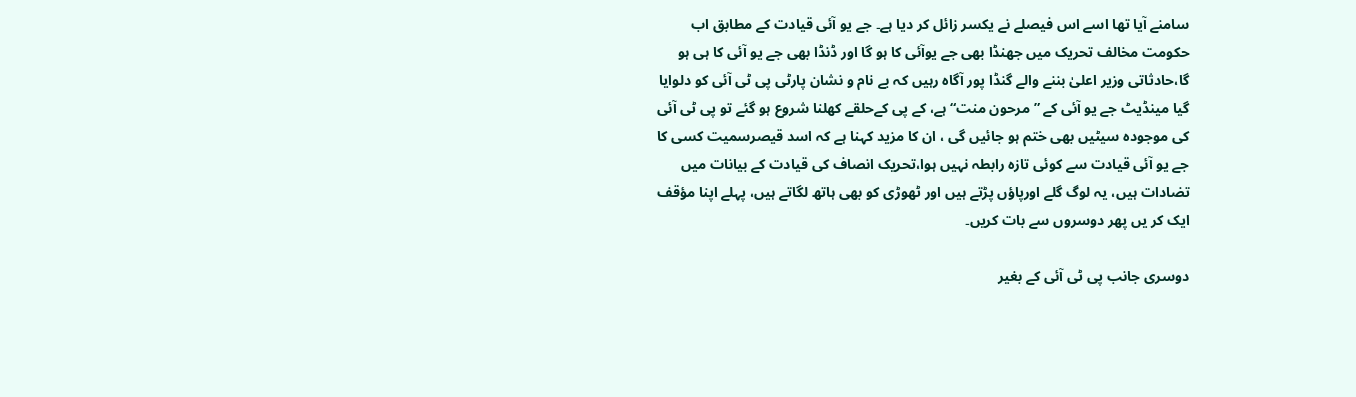سامنے آیا تھا اسے اس فیصلے نے یکسر زائل کر دیا ہے۔ جے یو آئی قیادت کے مطابق اب حکومت مخالف تحریک میں جھنڈا بھی جے یوآئی کا ہو گا اور ڈنڈا بھی جے یو آئی کا ہی ہو گا،حادثاتی وزیر اعلیٰ بننے والے گنڈا پور آگاہ رہیں کہ بے نام و نشان پارٹی پی ٹی آئی کو دلوایا گیا مینڈیٹ جے یو آئی کے ”مرحون منت“ ہے، کے پی کےحلقے کھلنا شروع ہو گئے تو پی ٹی آئی کی موجودہ سیٹیں بھی ختم ہو جائیں گی ، ان کا مزید کہنا ہے کہ اسد قیصرسمیت کسی کا جے یو آئی قیادت سے کوئی تازہ رابطہ نہیں ہوا،تحریک انصاف کی قیادت کے بیانات میں تضادات ہیں، یہ لوگ گلے اورپاؤں پڑتے ہیں اور ٹھوڑی کو بھی ہاتھ لگاتے ہیں، پہلے اپنا مؤقف ایک کر یں پھر دوسروں سے بات کریں۔

دوسری جانب پی ٹی آئی کے بغیر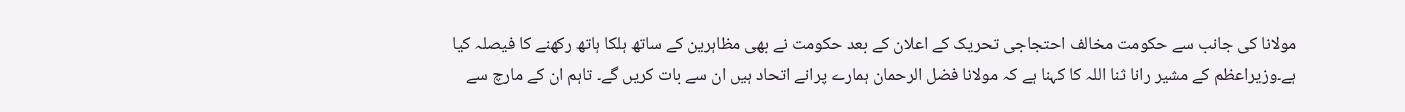مولانا کی جانب سے حکومت مخالف احتجاجی تحریک کے اعلان کے بعد حکومت نے بھی مظاہرین کے ساتھ ہلکا ہاتھ رکھنے کا فیصلہ کیا ہے۔وزیراعظم کے مشیر رانا ثنا اللہ کا کہنا ہے کہ مولانا فضل الرحمان ہمارے پرانے اتحاد ہیں ان سے بات کریں گے۔ تاہم ان کے مارچ سے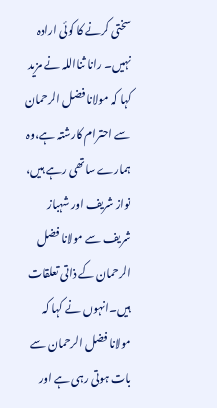سختی کرنے کا کوئی ارادہ نہیں۔ رانا ثنااللہ نے مزید کہا کہ مولانا فضل الرحمان سے احترام کارشتہ ہے،وہ ہمارے ساتھی رہے ہیں، نواز شریف اور شہباز شریف سے مولانا فضل الرحمان کے ذاتی تعلقات ہیں۔انہوں نے کہا کہ مولانا فضل الرحمان سے بات ہوتی رہی ہے اور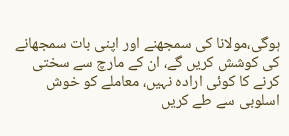ہوگی،مولانا کی سمجھنے اور اپنی بات سمجھانے کی کوشش کریں گے، ان کے مارچ سے سختی کرنے کا کوئی ارادہ نہیں، معاملے کو خوش اسلوبی سے طے کریں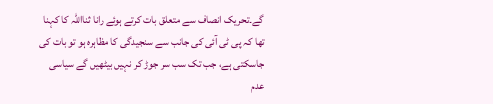گے۔تحریک انصاف سے متعلق بات کرتے ہوئے رانا ثنااللہ کا کہنا تھا کہ پی ٹی آئی کی جانب سے سنجیدگی کا مظاہرہ ہو تو بات کی جاسکتی ہے، جب تک سب سر جوڑ کر نہیں بیٹھیں گے سیاسی عدم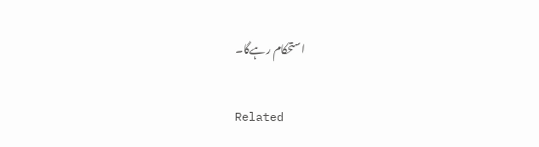استحکام رہےگا۔

Related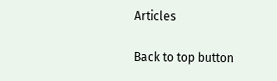Articles

Back to top button